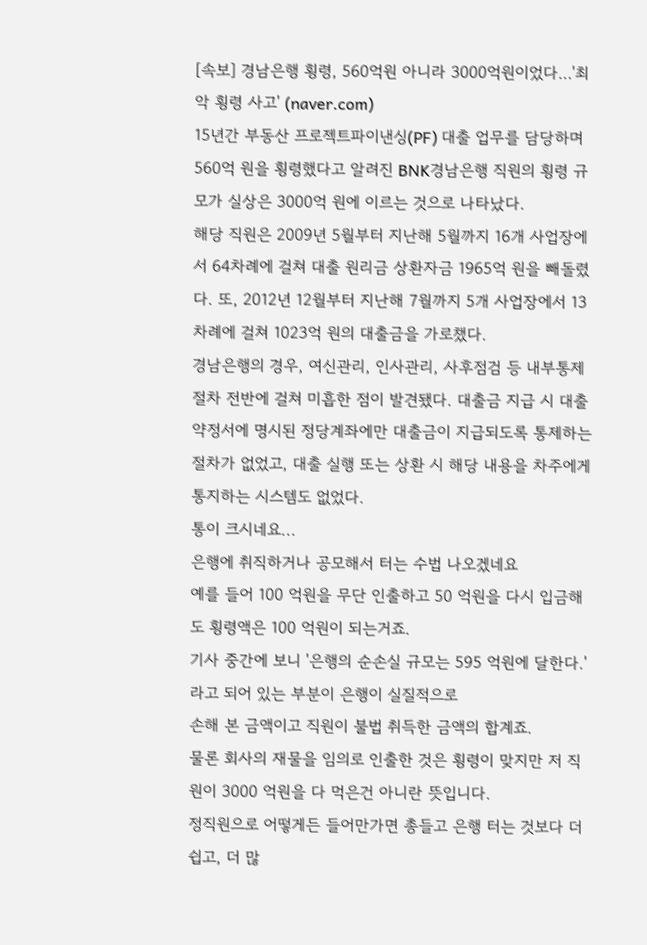[속보] 경남은행 횡령, 560억원 아니라 3000억원이었다…'최악 횡령 사고' (naver.com)
15년간 부동산 프로젝트파이낸싱(PF) 대출 업무를 담당하며 560억 원을 횡령했다고 알려진 BNK경남은행 직원의 횡령 규모가 실상은 3000억 원에 이르는 것으로 나타났다.
해당 직원은 2009년 5월부터 지난해 5월까지 16개 사업장에서 64차례에 걸쳐 대출 원리금 상환자금 1965억 원을 빼돌렸다. 또, 2012년 12월부터 지난해 7월까지 5개 사업장에서 13차례에 걸쳐 1023억 원의 대출금을 가로챘다.
경남은행의 경우, 여신관리, 인사관리, 사후점검 등 내부통제 절차 전반에 걸쳐 미흡한 점이 발견됐다. 대출금 지급 시 대출약정서에 명시된 정당계좌에만 대출금이 지급되도록 통제하는 절차가 없었고, 대출 실행 또는 상환 시 해당 내용을 차주에게 통지하는 시스템도 없었다.
통이 크시네요...
은행에 취직하거나 공모해서 터는 수법 나오겠네요
예를 들어 100 억원을 무단 인출하고 50 억원을 다시 입금해도 횡령액은 100 억원이 되는거죠.
기사 중간에 보니 '은행의 순손실 규모는 595 억원에 달한다.' 라고 되어 있는 부분이 은행이 실질적으로
손해 본 금액이고 직원이 불법 취득한 금액의 합계죠.
물론 회사의 재물을 임의로 인출한 것은 횡령이 맞지만 저 직원이 3000 억원을 다 먹은건 아니란 뜻입니다.
정직원으로 어떻게든 들어만가면 총들고 은행 터는 것보다 더 쉽고, 더 많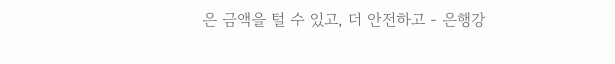은 금액을 털 수 있고, 더 안전하고 - 은행강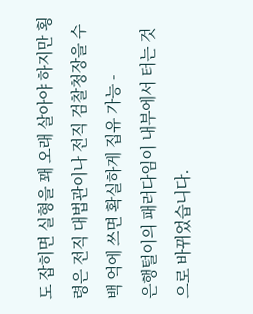도 잡히면 실형을 꽤 오래 살아야 하지만 횡령은 전직 대법관이나 전직 검찰청장을 수백 억에 쓰면 확실하게 집유 가능 -
은행털이의 패러다임이 내부에서 터는 것으로 바뀌었습니다.